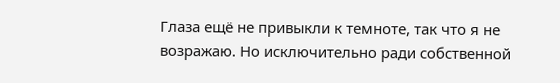Глаза ещё не привыкли к темноте, так что я не возражаю. Но исключительно ради собственной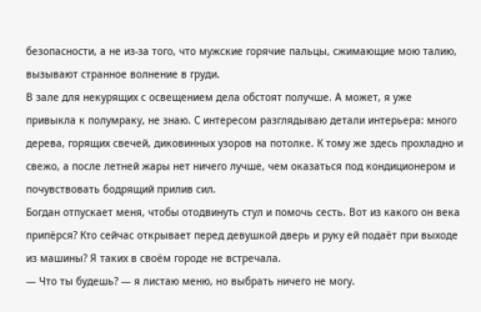безопасности, а не из-за того, что мужские горячие пальцы, сжимающие мою талию, вызывают странное волнение в груди.
В зале для некурящих с освещением дела обстоят получше. А может, я уже привыкла к полумраку, не знаю. С интересом разглядываю детали интерьера: много дерева, горящих свечей, диковинных узоров на потолке. К тому же здесь прохладно и свежо, а после летней жары нет ничего лучше, чем оказаться под кондиционером и почувствовать бодрящий прилив сил.
Богдан отпускает меня, чтобы отодвинуть стул и помочь сесть. Вот из какого он века припёрся? Кто сейчас открывает перед девушкой дверь и руку ей подаёт при выходе из машины? Я таких в своём городе не встречала.
— Что ты будешь? — я листаю меню, но выбрать ничего не могу.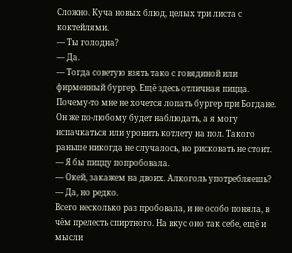Сложно. Куча новых блюд, целых три листа с коктейлями.
— Ты голодна?
— Да.
— Тогда советую взять тако с говядиной или фирменный бургер. Ещё здесь отличная пицца.
Почему-то мне не хочется лопать бургер при Богдане. Он же по-любому будет наблюдать, а я могу испачкаться или уронить котлету на пол. Такого раньше никогда не случалось, но рисковать не стоит.
— Я бы пиццу попробовала.
— Окей, закажем на двоих. Алкоголь употребляешь?
— Да, но редко.
Всего несколько раз пробовала, и не особо поняла, в чём прелесть спиртного. На вкус оно так себе, ещё и мысли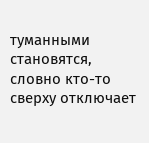туманными становятся, словно кто-то сверху отключает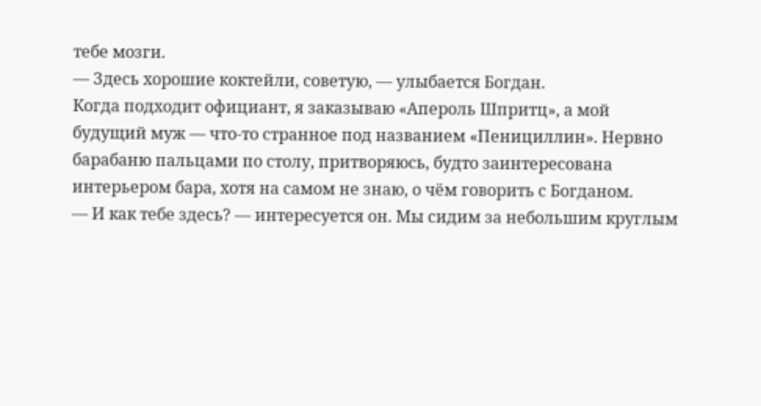тебе мозги.
— Здесь хорошие коктейли, советую, — улыбается Богдан.
Когда подходит официант, я заказываю «Апероль Шпритц», а мой будущий муж — что-то странное под названием «Пенициллин». Нервно барабаню пальцами по столу, притворяюсь, будто заинтересована интерьером бара, хотя на самом не знаю, о чём говорить с Богданом.
— И как тебе здесь? — интересуется он. Мы сидим за небольшим круглым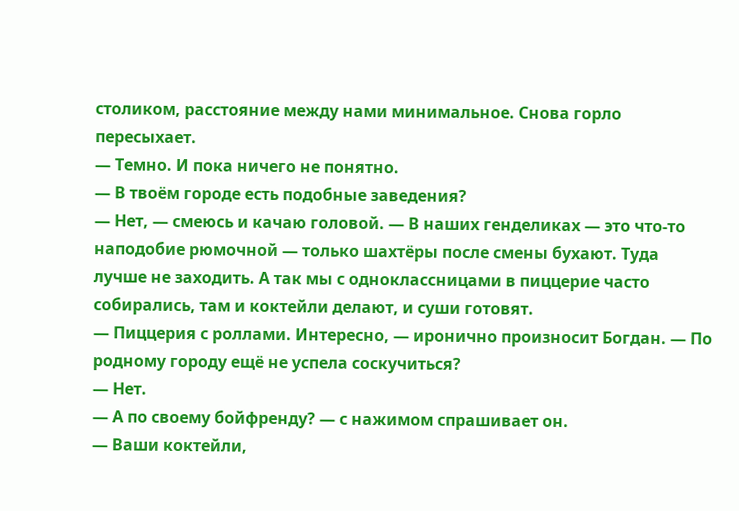столиком, расстояние между нами минимальное. Снова горло пересыхает.
— Темно. И пока ничего не понятно.
— В твоём городе есть подобные заведения?
— Нет, — смеюсь и качаю головой. — В наших генделиках — это что-то наподобие рюмочной — только шахтёры после смены бухают. Туда лучше не заходить. А так мы с одноклассницами в пиццерие часто собирались, там и коктейли делают, и суши готовят.
— Пиццерия с роллами. Интересно, — иронично произносит Богдан. — По родному городу ещё не успела соскучиться?
— Нет.
— А по своему бойфренду? — с нажимом спрашивает он.
— Ваши коктейли,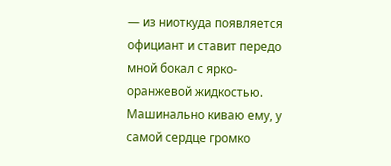— из ниоткуда появляется официант и ставит передо мной бокал с ярко-оранжевой жидкостью. Машинально киваю ему, у самой сердце громко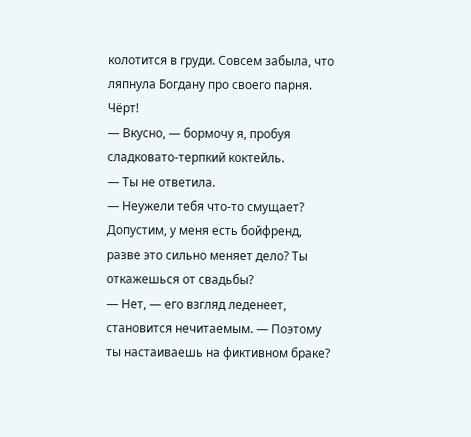колотится в груди. Совсем забыла, что ляпнула Богдану про своего парня. Чёрт!
— Вкусно, — бормочу я, пробуя сладковато-терпкий коктейль.
— Ты не ответила.
— Неужели тебя что-то смущает? Допустим, у меня есть бойфренд, разве это сильно меняет дело? Ты откажешься от свадьбы?
— Нет, — его взгляд леденеет, становится нечитаемым. — Поэтому ты настаиваешь на фиктивном браке?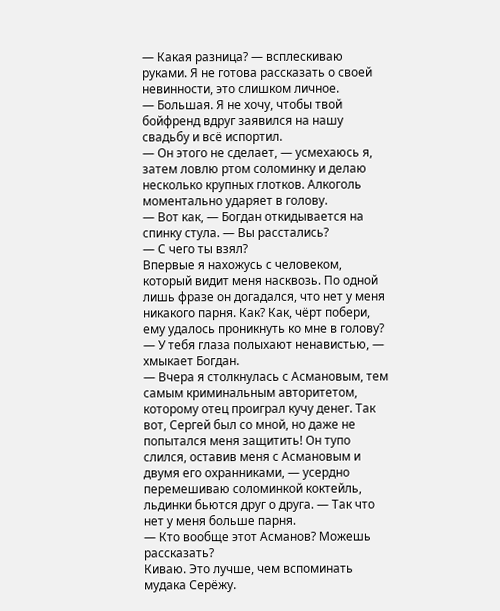— Какая разница? — всплескиваю руками. Я не готова рассказать о своей невинности, это слишком личное.
— Большая. Я не хочу, чтобы твой бойфренд вдруг заявился на нашу свадьбу и всё испортил.
— Он этого не сделает, — усмехаюсь я, затем ловлю ртом соломинку и делаю несколько крупных глотков. Алкоголь моментально ударяет в голову.
— Вот как, — Богдан откидывается на спинку стула. — Вы расстались?
— С чего ты взял?
Впервые я нахожусь с человеком, который видит меня насквозь. По одной лишь фразе он догадался, что нет у меня никакого парня. Как? Как, чёрт побери, ему удалось проникнуть ко мне в голову?
— У тебя глаза полыхают ненавистью, — хмыкает Богдан.
— Вчера я столкнулась с Асмановым, тем самым криминальным авторитетом, которому отец проиграл кучу денег. Так вот, Сергей был со мной, но даже не попытался меня защитить! Он тупо слился, оставив меня с Асмановым и двумя его охранниками, — усердно перемешиваю соломинкой коктейль, льдинки бьются друг о друга. — Так что нет у меня больше парня.
— Кто вообще этот Асманов? Можешь рассказать?
Киваю. Это лучше, чем вспоминать мудака Серёжу.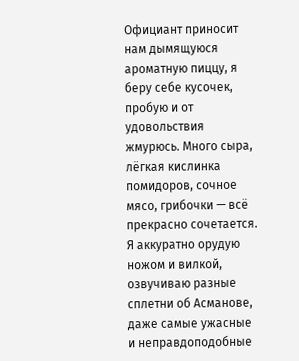Официант приносит нам дымящуюся ароматную пиццу, я беру себе кусочек, пробую и от удовольствия жмурюсь. Много сыра, лёгкая кислинка помидоров, сочное мясо, грибочки — всё прекрасно сочетается. Я аккуратно орудую ножом и вилкой, озвучиваю разные сплетни об Асманове, даже самые ужасные и неправдоподобные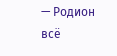— Родион всё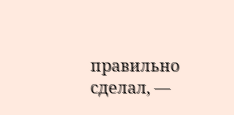правильно сделал, —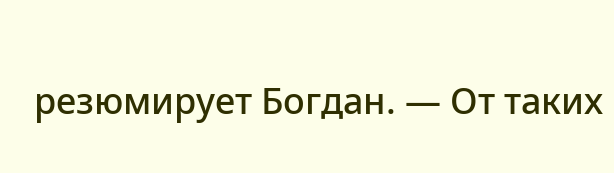резюмирует Богдан. — От таких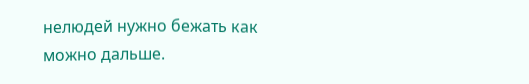нелюдей нужно бежать как можно дальше.